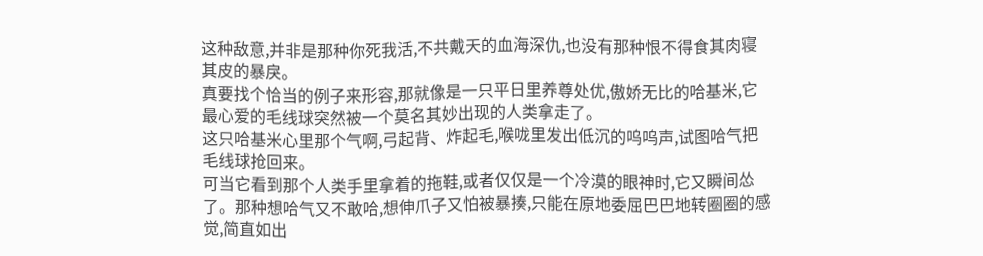这种敌意,并非是那种你死我活,不共戴天的血海深仇,也没有那种恨不得食其肉寝其皮的暴戾。
真要找个恰当的例子来形容,那就像是一只平日里养尊处优,傲娇无比的哈基米,它最心爱的毛线球突然被一个莫名其妙出现的人类拿走了。
这只哈基米心里那个气啊,弓起背、炸起毛,喉咙里发出低沉的呜呜声,试图哈气把毛线球抢回来。
可当它看到那个人类手里拿着的拖鞋,或者仅仅是一个冷漠的眼神时,它又瞬间怂了。那种想哈气又不敢哈,想伸爪子又怕被暴揍,只能在原地委屈巴巴地转圈圈的感觉,简直如出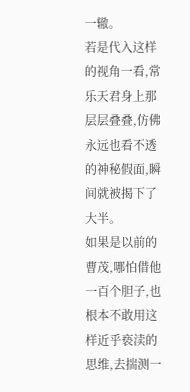一辙。
若是代入这样的视角一看,常乐天君身上那层层叠叠,仿佛永远也看不透的神秘假面,瞬间就被揭下了大半。
如果是以前的曹茂,哪怕借他一百个胆子,也根本不敢用这样近乎亵渎的思维,去揣测一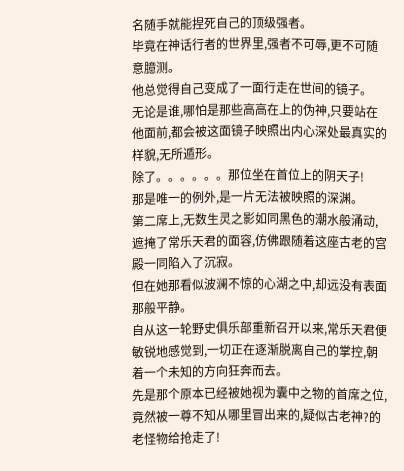名随手就能捏死自己的顶级强者。
毕竟在神话行者的世界里,强者不可辱,更不可随意臆测。
他总觉得自己变成了一面行走在世间的镜子。
无论是谁,哪怕是那些高高在上的伪神,只要站在他面前,都会被这面镜子映照出内心深处最真实的样貌,无所遁形。
除了。。。。。。那位坐在首位上的阴天子!
那是唯一的例外,是一片无法被映照的深渊。
第二席上,无数生灵之影如同黑色的潮水般涌动,遮掩了常乐天君的面容,仿佛跟随着这座古老的宫殿一同陷入了沉寂。
但在她那看似波澜不惊的心湖之中,却远没有表面那般平静。
自从这一轮野史俱乐部重新召开以来,常乐天君便敏锐地感觉到,一切正在逐渐脱离自己的掌控,朝着一个未知的方向狂奔而去。
先是那个原本已经被她视为囊中之物的首席之位,竟然被一尊不知从哪里冒出来的,疑似古老神?的老怪物给抢走了!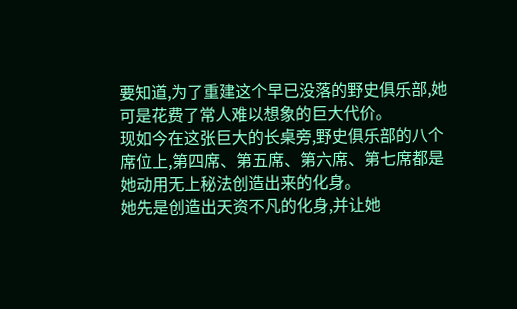要知道,为了重建这个早已没落的野史俱乐部,她可是花费了常人难以想象的巨大代价。
现如今在这张巨大的长桌旁,野史俱乐部的八个席位上,第四席、第五席、第六席、第七席都是她动用无上秘法创造出来的化身。
她先是创造出天资不凡的化身,并让她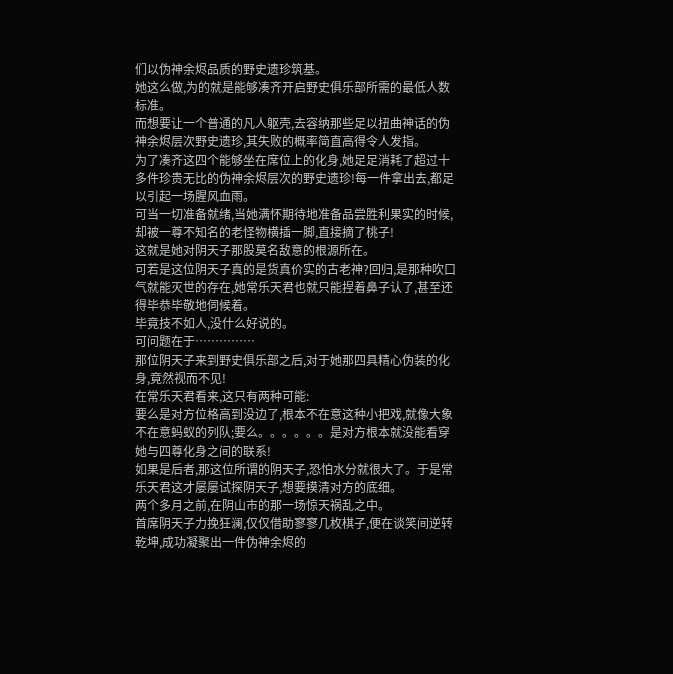们以伪神余烬品质的野史遗珍筑基。
她这么做,为的就是能够凑齐开启野史俱乐部所需的最低人数标准。
而想要让一个普通的凡人躯壳,去容纳那些足以扭曲神话的伪神余烬层次野史遗珍,其失败的概率简直高得令人发指。
为了凑齐这四个能够坐在席位上的化身,她足足消耗了超过十多件珍贵无比的伪神余烬层次的野史遗珍!每一件拿出去,都足以引起一场腥风血雨。
可当一切准备就绪,当她满怀期待地准备品尝胜利果实的时候,却被一尊不知名的老怪物横插一脚,直接摘了桃子!
这就是她对阴天子那股莫名敌意的根源所在。
可若是这位阴天子真的是货真价实的古老神?回归,是那种吹口气就能灭世的存在,她常乐天君也就只能捏着鼻子认了,甚至还得毕恭毕敬地伺候着。
毕竟技不如人,没什么好说的。
可问题在于……………
那位阴天子来到野史俱乐部之后,对于她那四具精心伪装的化身,竟然视而不见!
在常乐天君看来,这只有两种可能:
要么是对方位格高到没边了,根本不在意这种小把戏,就像大象不在意蚂蚁的列队;要么。。。。。。是对方根本就没能看穿她与四尊化身之间的联系!
如果是后者,那这位所谓的阴天子,恐怕水分就很大了。于是常乐天君这才屡屡试探阴天子,想要摸清对方的底细。
两个多月之前,在阴山市的那一场惊天祸乱之中。
首席阴天子力挽狂澜,仅仅借助寥寥几枚棋子,便在谈笑间逆转乾坤,成功凝聚出一件伪神余烬的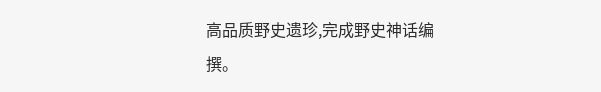高品质野史遗珍,完成野史神话编撰。